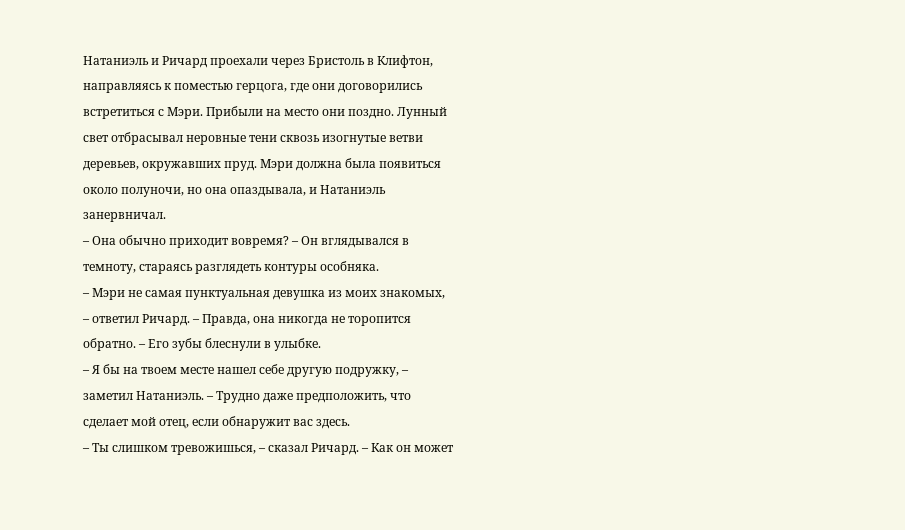Натаниэль и Ричард проехали через Бристоль в Клифтон, направляясь к поместью герцога, где они договорились встретиться с Мэри. Прибыли на место они поздно. Лунный свет отбрасывал неровные тени сквозь изогнутые ветви деревьев, окружавших пруд. Мэри должна была появиться около полуночи, но она опаздывала, и Натаниэль занервничал.
– Она обычно приходит вовремя? – Он вглядывался в темноту, стараясь разглядеть контуры особняка.
– Мэри не самая пунктуальная девушка из моих знакомых, – ответил Ричард. – Правда, она никогда не торопится обратно. – Его зубы блеснули в улыбке.
– Я бы на твоем месте нашел себе другую подружку, – заметил Натаниэль. – Трудно даже предположить, что сделает мой отец, если обнаружит вас здесь.
– Ты слишком тревожишься, – сказал Ричард. – Как он может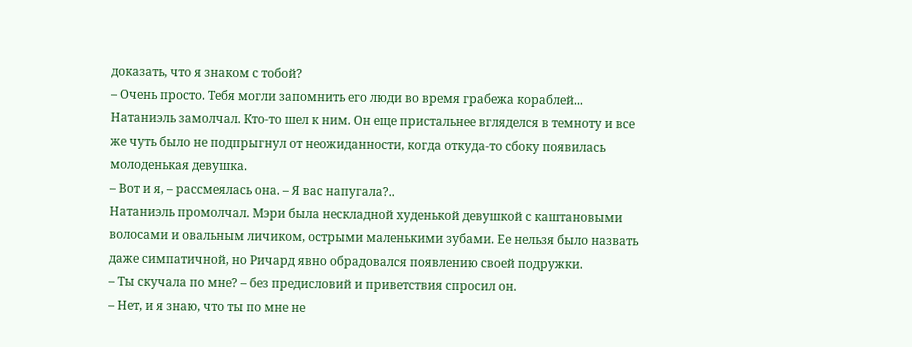доказать, что я знаком с тобой?
– Очень просто. Тебя могли запомнить его люди во время грабежа кораблей...
Натаниэль замолчал. Кто-то шел к ним. Он еще пристальнее вгляделся в темноту и все же чуть было не подпрыгнул от неожиданности, когда откуда-то сбоку появилась молоденькая девушка.
– Вот и я, – рассмеялась она. – Я вас напугала?..
Натаниэль промолчал. Мэри была нескладной худенькой девушкой с каштановыми волосами и овальным личиком, острыми маленькими зубами. Ее нельзя было назвать даже симпатичной, но Ричард явно обрадовался появлению своей подружки.
– Ты скучала по мне? – без предисловий и приветствия спросил он.
– Нет, и я знаю, что ты по мне не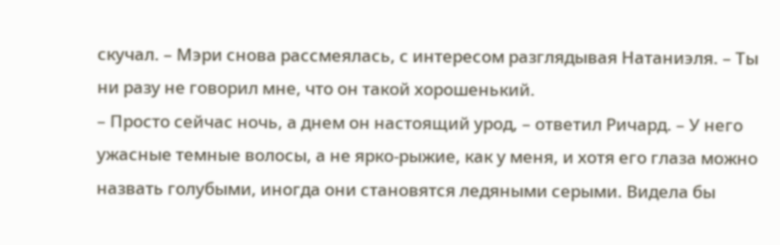скучал. – Мэри снова рассмеялась, с интересом разглядывая Натаниэля. – Ты ни разу не говорил мне, что он такой хорошенький.
– Просто сейчас ночь, а днем он настоящий урод, – ответил Ричард. – У него ужасные темные волосы, а не ярко-рыжие, как у меня, и хотя его глаза можно назвать голубыми, иногда они становятся ледяными серыми. Видела бы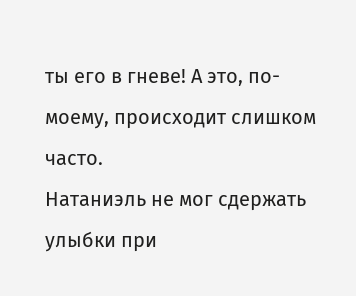ты его в гневе! А это, по-моему, происходит слишком часто.
Натаниэль не мог сдержать улыбки при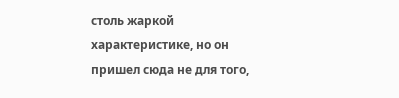столь жаркой характеристике, но он пришел сюда не для того,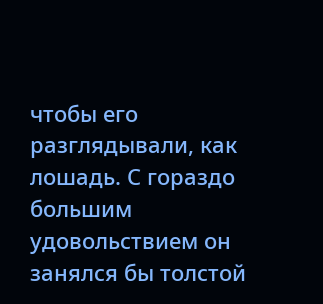чтобы его разглядывали, как лошадь. С гораздо большим удовольствием он занялся бы толстой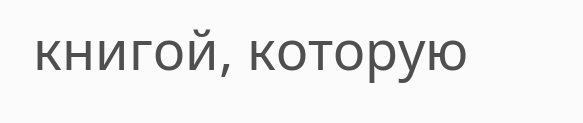книгой, которую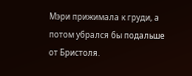Мэри прижимала к груди, а потом убрался бы подальше от Бристоля.